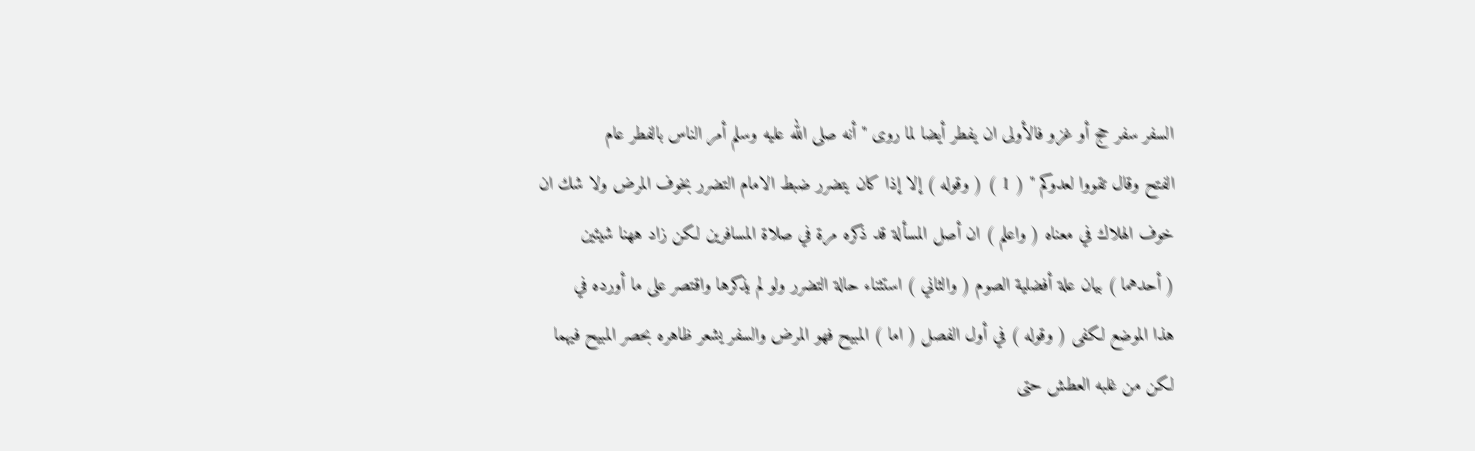السفر سفر حج أو غزو فالأولى ان يفطر أيضا لما روى " أنه صلى الله عليه وسلم أمر الناس بالفطر عام
الفتح وقال تقووا لعدوكم " ( 1 ) ( وقوله ) إلا إذا كان يتضرر ضبط الامام التضرر بخوف المرض ولا شك ان
خوف الهلاك في معناه ( واعلم ) ان أصل المسألة قد ذكره مرة في صلاة المسافرين لكن زاد ههنا شيئين
( أحدهما ) بيان علة أفضلية الصوم ( والثاني ) استثناء حالة التضرر ولو لم يذكرها واقتصر على ما أورده في
هذا الموضع لكفى ( وقوله ) في أول الفصل ( اما ) المبيح فهو المرض والسفر يشعر ظاهره بحصر المبيح فيهما
لكن من غلبه العطش حتى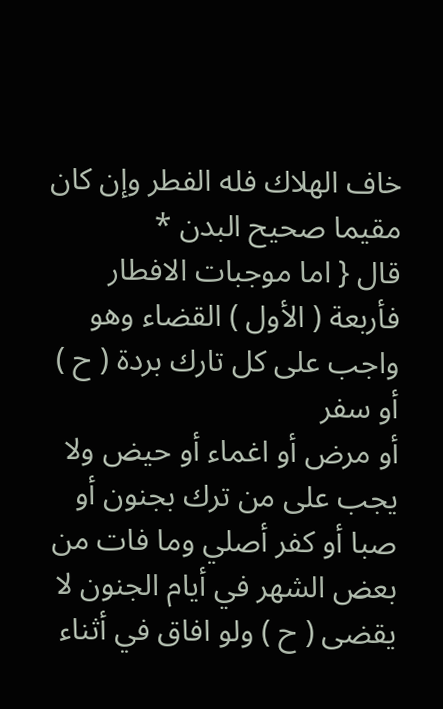خاف الهلاك فله الفطر وإن كان مقيما صحيح البدن *
قال { اما موجبات الافطار فأربعة ( الأول ) القضاء وهو واجب على كل تارك بردة ( ح ) أو سفر
أو مرض أو اغماء أو حيض ولا يجب على من ترك بجنون أو صبا أو كفر أصلي وما فات من
بعض الشهر في أيام الجنون لا يقضى ( ح ) ولو افاق في أثناء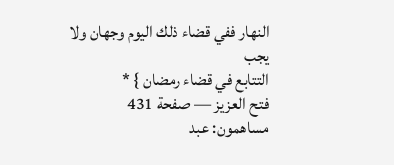النهار ففي قضاء ذلك اليوم وجهان ولا يجب
التتابع في قضاء رمضان } *
فتح العزيز — صفحة 431
مساهمون: عبد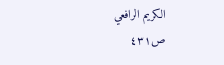الكريم الرافعي
ص٤٣١